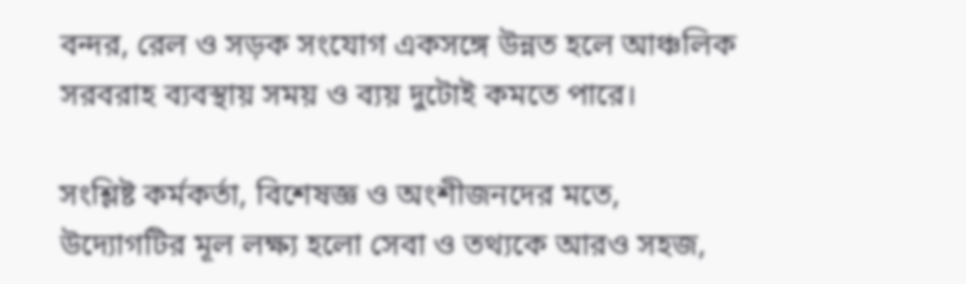বন্দর, রেল ও সড়ক সংযোগ একসঙ্গে উন্নত হলে আঞ্চলিক সরবরাহ ব্যবস্থায় সময় ও ব্যয় দুটোই কমতে পারে।

সংশ্লিষ্ট কর্মকর্তা, বিশেষজ্ঞ ও অংশীজনদের মতে, উদ্যোগটির মূল লক্ষ্য হলো সেবা ও তথ্যকে আরও সহজ,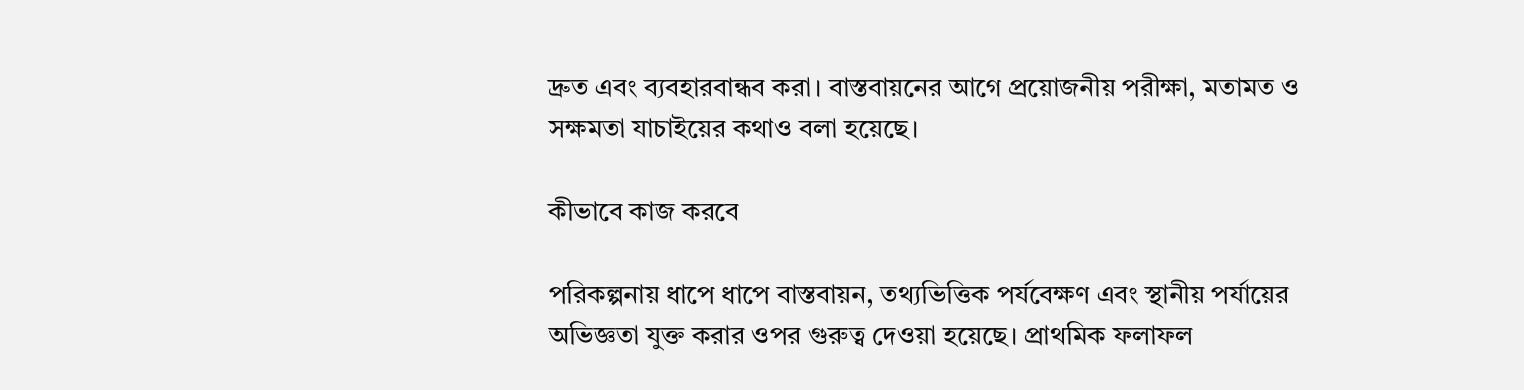দ্রুত এবং ব্যবহারবান্ধব করা। বাস্তবায়নের আগে প্রয়োজনীয় পরীক্ষা, মতামত ও সক্ষমতা যাচাইয়ের কথাও বলা হয়েছে।

কীভাবে কাজ করবে

পরিকল্পনায় ধাপে ধাপে বাস্তবায়ন, তথ্যভিত্তিক পর্যবেক্ষণ এবং স্থানীয় পর্যায়ের অভিজ্ঞতা যুক্ত করার ওপর গুরুত্ব দেওয়া হয়েছে। প্রাথমিক ফলাফল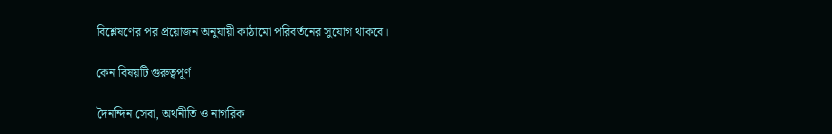বিশ্লেষণের পর প্রয়োজন অনুযায়ী কাঠামো পরিবর্তনের সুযোগ থাকবে।

কেন বিষয়টি গুরুত্বপূর্ণ

দৈনন্দিন সেবা, অর্থনীতি ও নাগরিক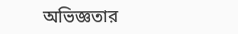অভিজ্ঞতার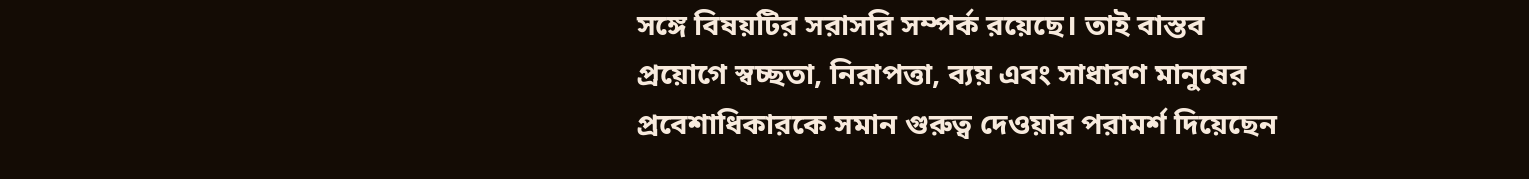সঙ্গে বিষয়টির সরাসরি সম্পর্ক রয়েছে। তাই বাস্তব প্রয়োগে স্বচ্ছতা, নিরাপত্তা, ব্যয় এবং সাধারণ মানুষের প্রবেশাধিকারকে সমান গুরুত্ব দেওয়ার পরামর্শ দিয়েছেন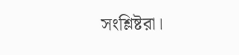সংশ্লিষ্টরা।